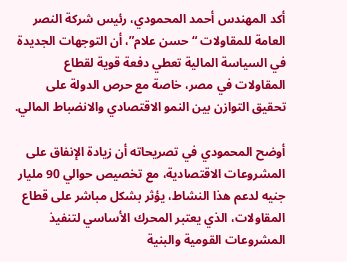أكد المهندس أحمد المحمودي، رئيس شركة النصر العامة للمقاولات “حسن علام”، أن التوجهات الجديدة في السياسة المالية تعطي دفعة قوية لقطاع المقاولات في مصر، خاصة مع حرص الدولة على تحقيق التوازن بين النمو الاقتصادي والانضباط المالي.

أوضح المحمودي في تصريحاته أن زيادة الإنفاق على المشروعات الاقتصادية، مع تخصيص حوالي 90 مليار جنيه لدعم هذا النشاط، يؤثر بشكل مباشر على قطاع المقاولات، الذي يعتبر المحرك الأساسي لتنفيذ المشروعات القومية والبنية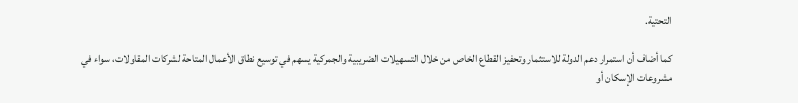التحتية.

كما أضاف أن استمرار دعم الدولة للاستثمار وتحفيز القطاع الخاص من خلال التسهيلات الضريبية والجمركية يسهم في توسيع نطاق الأعمال المتاحة لشركات المقاولات، سواء في مشروعات الإسكان أو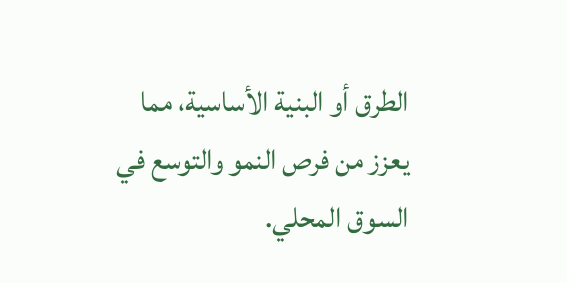الطرق أو البنية الأساسية، مما يعزز من فرص النمو والتوسع في السوق المحلي.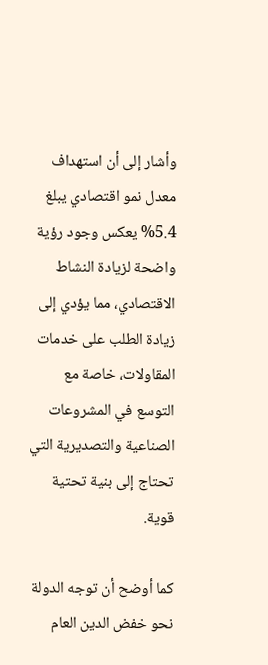وأشار إلى أن استهداف معدل نمو اقتصادي يبلغ 5.4% يعكس وجود رؤية واضحة لزيادة النشاط الاقتصادي، مما يؤدي إلى زيادة الطلب على خدمات المقاولات، خاصة مع التوسع في المشروعات الصناعية والتصديرية التي تحتاج إلى بنية تحتية قوية.

كما أوضح أن توجه الدولة نحو خفض الدين العام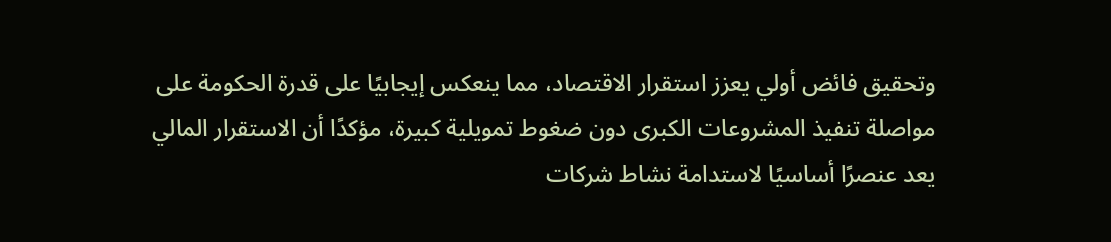وتحقيق فائض أولي يعزز استقرار الاقتصاد، مما ينعكس إيجابيًا على قدرة الحكومة على مواصلة تنفيذ المشروعات الكبرى دون ضغوط تمويلية كبيرة، مؤكدًا أن الاستقرار المالي يعد عنصرًا أساسيًا لاستدامة نشاط شركات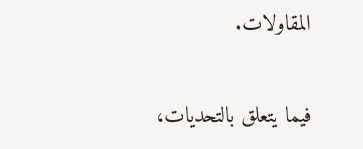المقاولات.

فيما يتعلق بالتحديات،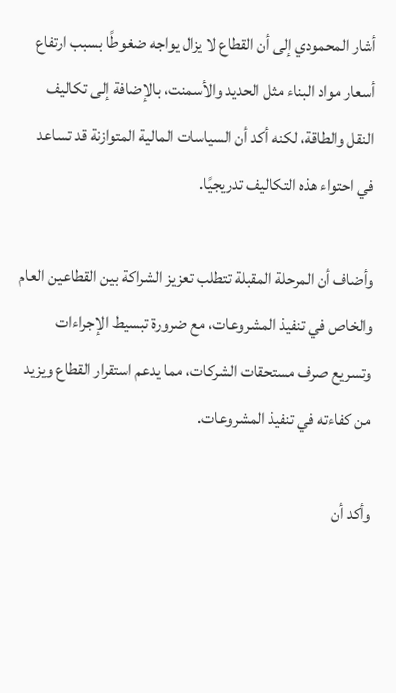أشار المحمودي إلى أن القطاع لا يزال يواجه ضغوطًا بسبب ارتفاع أسعار مواد البناء مثل الحديد والأسمنت، بالإضافة إلى تكاليف النقل والطاقة، لكنه أكد أن السياسات المالية المتوازنة قد تساعد في احتواء هذه التكاليف تدريجيًا.

وأضاف أن المرحلة المقبلة تتطلب تعزيز الشراكة بين القطاعين العام والخاص في تنفيذ المشروعات، مع ضرورة تبسيط الإجراءات وتسريع صرف مستحقات الشركات، مما يدعم استقرار القطاع ويزيد من كفاءته في تنفيذ المشروعات.

وأكد أن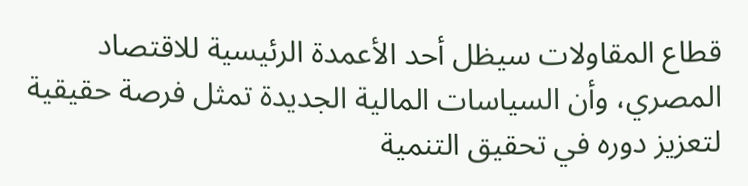قطاع المقاولات سيظل أحد الأعمدة الرئيسية للاقتصاد المصري، وأن السياسات المالية الجديدة تمثل فرصة حقيقية لتعزيز دوره في تحقيق التنمية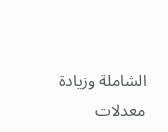الشاملة وزيادة معدلات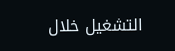التشغيل خلال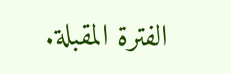الفترة المقبلة.